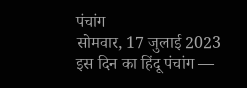पंचांग
सोमवार, 17 जुलाई 2023
इस दिन का हिंदू पंचांग —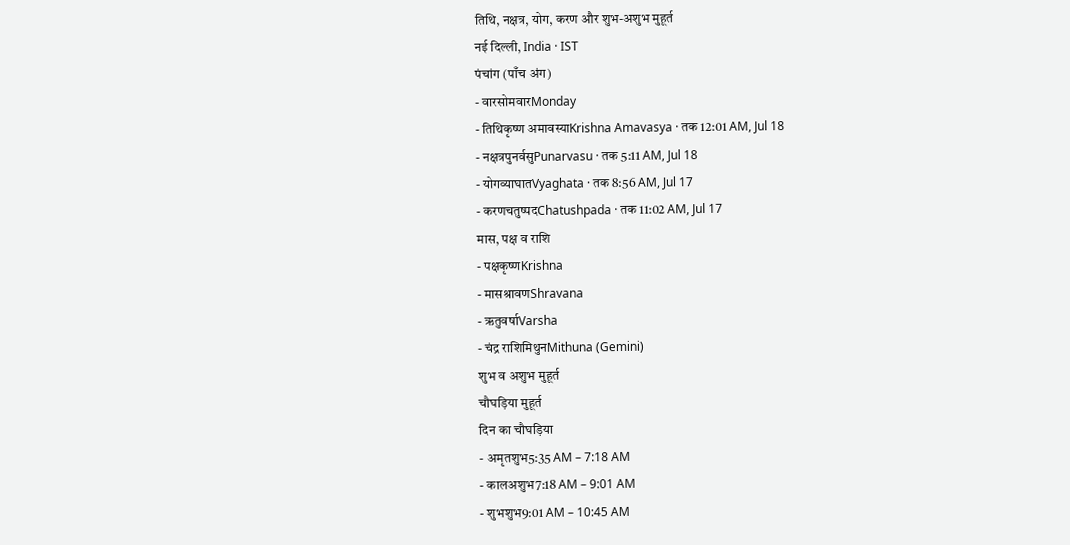तिथि, नक्षत्र, योग, करण और शुभ-अशुभ मुहूर्त
नई दिल्ली, India · IST
पंचांग (पाँच अंग)
- वारसोमवारMonday
- तिथिकृष्ण अमावस्याKrishna Amavasya · तक 12:01 AM, Jul 18
- नक्षत्रपुनर्वसुPunarvasu · तक 5:11 AM, Jul 18
- योगव्याघातVyaghata · तक 8:56 AM, Jul 17
- करणचतुष्पदChatushpada · तक 11:02 AM, Jul 17
मास, पक्ष व राशि
- पक्षकृष्णKrishna
- मासश्रावणShravana
- ऋतुवर्षाVarsha
- चंद्र राशिमिथुनMithuna (Gemini)
शुभ व अशुभ मुहूर्त
चौघड़िया मुहूर्त
दिन का चौघड़िया
- अमृतशुभ5:35 AM – 7:18 AM
- कालअशुभ7:18 AM – 9:01 AM
- शुभशुभ9:01 AM – 10:45 AM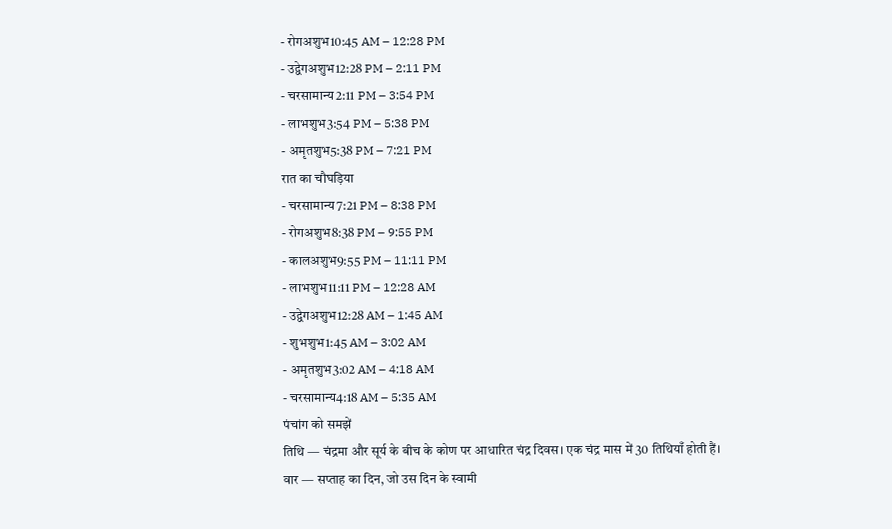- रोगअशुभ10:45 AM – 12:28 PM
- उद्वेगअशुभ12:28 PM – 2:11 PM
- चरसामान्य2:11 PM – 3:54 PM
- लाभशुभ3:54 PM – 5:38 PM
- अमृतशुभ5:38 PM – 7:21 PM
रात का चौघड़िया
- चरसामान्य7:21 PM – 8:38 PM
- रोगअशुभ8:38 PM – 9:55 PM
- कालअशुभ9:55 PM – 11:11 PM
- लाभशुभ11:11 PM – 12:28 AM
- उद्वेगअशुभ12:28 AM – 1:45 AM
- शुभशुभ1:45 AM – 3:02 AM
- अमृतशुभ3:02 AM – 4:18 AM
- चरसामान्य4:18 AM – 5:35 AM
पंचांग को समझें
तिथि — चंद्रमा और सूर्य के बीच के कोण पर आधारित चंद्र दिवस। एक चंद्र मास में 30 तिथियाँ होती हैं।
वार — सप्ताह का दिन, जो उस दिन के स्वामी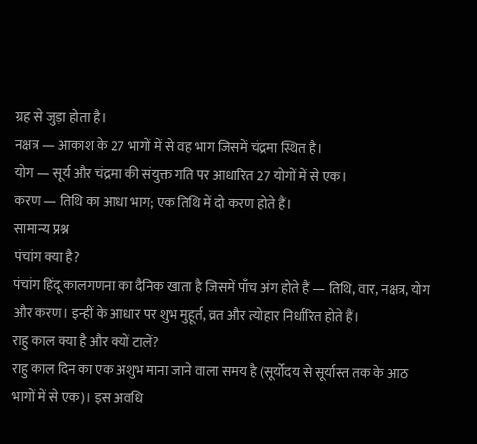ग्रह से जुड़ा होता है।
नक्षत्र — आकाश के 27 भागों में से वह भाग जिसमें चंद्रमा स्थित है।
योग — सूर्य और चंद्रमा की संयुक्त गति पर आधारित 27 योगों में से एक।
करण — तिथि का आधा भाग; एक तिथि में दो करण होते हैं।
सामान्य प्रश्न
पंचांग क्या है?
पंचांग हिंदू कालगणना का दैनिक खाता है जिसमें पाँच अंग होते हैं — तिथि, वार, नक्षत्र, योग और करण। इन्हीं के आधार पर शुभ मुहूर्त, व्रत और त्योहार निर्धारित होते हैं।
राहु काल क्या है और क्यों टालें?
राहु काल दिन का एक अशुभ माना जाने वाला समय है (सूर्योदय से सूर्यास्त तक के आठ भागों में से एक)। इस अवधि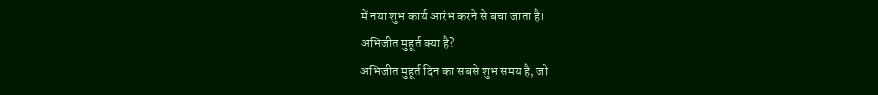में नया शुभ कार्य आरंभ करने से बचा जाता है।
अभिजीत मुहूर्त क्या है?
अभिजीत मुहूर्त दिन का सबसे शुभ समय है, जो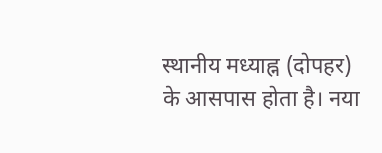स्थानीय मध्याह्न (दोपहर) के आसपास होता है। नया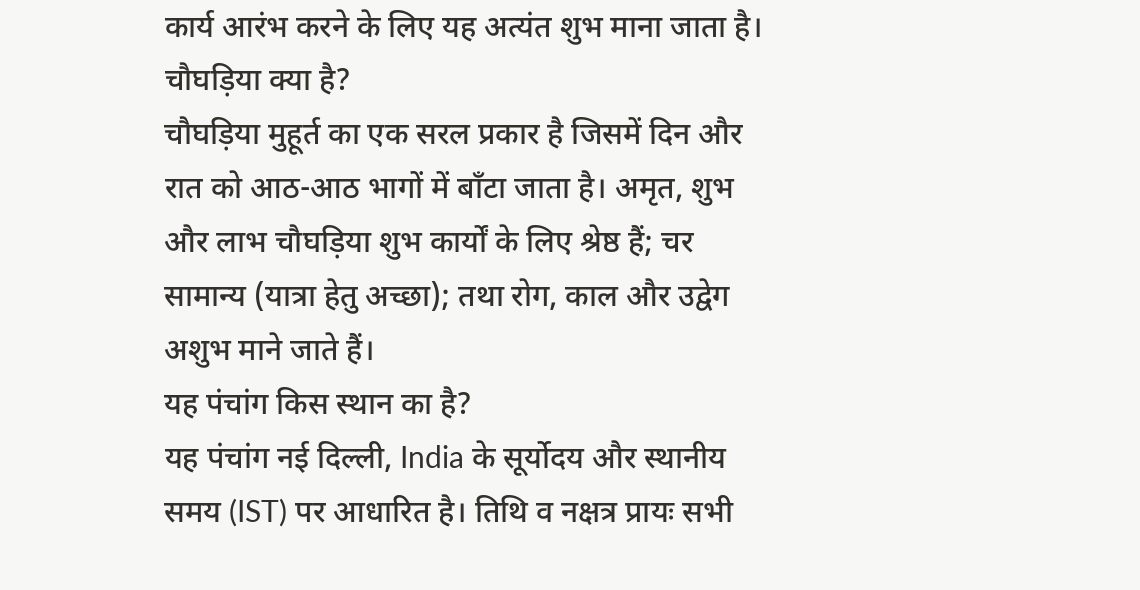कार्य आरंभ करने के लिए यह अत्यंत शुभ माना जाता है।
चौघड़िया क्या है?
चौघड़िया मुहूर्त का एक सरल प्रकार है जिसमें दिन और रात को आठ-आठ भागों में बाँटा जाता है। अमृत, शुभ और लाभ चौघड़िया शुभ कार्यों के लिए श्रेष्ठ हैं; चर सामान्य (यात्रा हेतु अच्छा); तथा रोग, काल और उद्वेग अशुभ माने जाते हैं।
यह पंचांग किस स्थान का है?
यह पंचांग नई दिल्ली, India के सूर्योदय और स्थानीय समय (IST) पर आधारित है। तिथि व नक्षत्र प्रायः सभी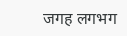जगह लगभग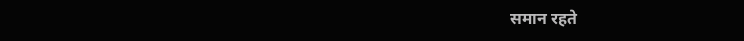समान रहते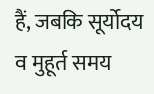हैं, जबकि सूर्योदय व मुहूर्त समय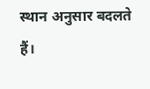स्थान अनुसार बदलते हैं।